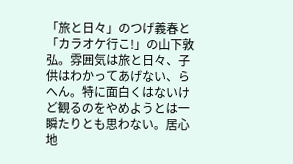「旅と日々」のつげ義春と「カラオケ行こ!」の山下敦弘。雰囲気は旅と日々、子供はわかってあげない、らへん。特に面白くはないけど観るのをやめようとは一瞬たりとも思わない。居心地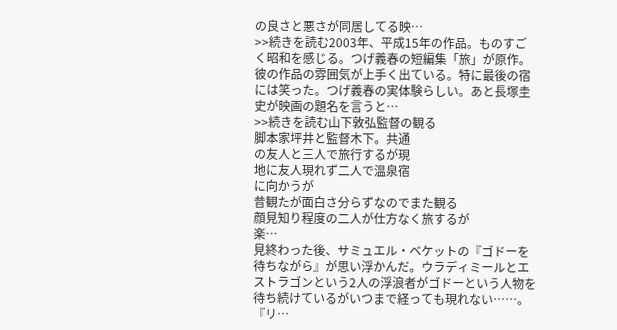の良さと悪さが同居してる映…
>>続きを読む2003年、平成15年の作品。ものすごく昭和を感じる。つげ義春の短編集「旅」が原作。彼の作品の雰囲気が上手く出ている。特に最後の宿には笑った。つげ義春の実体験らしい。あと長塚圭史が映画の題名を言うと…
>>続きを読む山下敦弘監督の観る
脚本家坪井と監督木下。共通
の友人と三人で旅行するが現
地に友人現れず二人で温泉宿
に向かうが
昔観たが面白さ分らずなのでまた観る
顔見知り程度の二人が仕方なく旅するが
楽…
見終わった後、サミュエル・ベケットの『ゴドーを待ちながら』が思い浮かんだ。ウラディミールとエストラゴンという2人の浮浪者がゴドーという人物を待ち続けているがいつまで経っても現れない……。
『リ…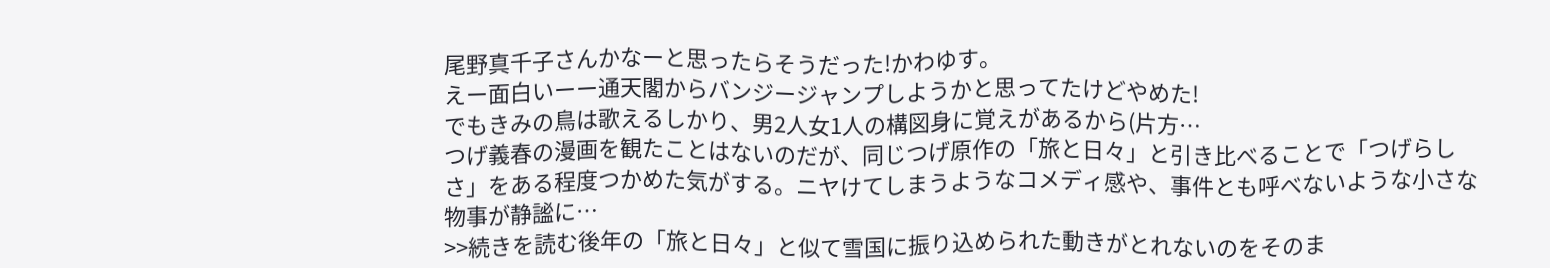尾野真千子さんかなーと思ったらそうだった!かわゆす。
えー面白いーー通天閣からバンジージャンプしようかと思ってたけどやめた!
でもきみの鳥は歌えるしかり、男2人女1人の構図身に覚えがあるから(片方…
つげ義春の漫画を観たことはないのだが、同じつげ原作の「旅と日々」と引き比べることで「つげらしさ」をある程度つかめた気がする。ニヤけてしまうようなコメディ感や、事件とも呼べないような小さな物事が静謐に…
>>続きを読む後年の「旅と日々」と似て雪国に振り込められた動きがとれないのをそのま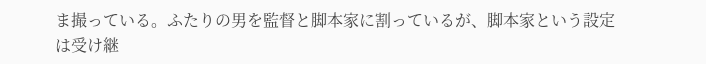ま撮っている。ふたりの男を監督と脚本家に割っているが、脚本家という設定は受け継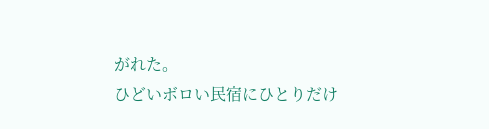がれた。
ひどいボロい民宿にひとりだけ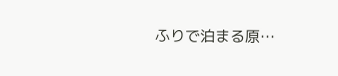ふりで泊まる原…